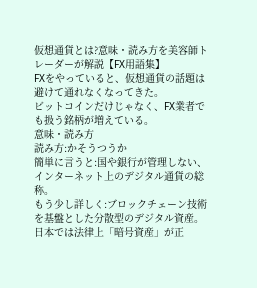仮想通貨とは?意味・読み方を美容師トレーダーが解説【FX用語集】
FXをやっていると、仮想通貨の話題は避けて通れなくなってきた。
ビットコインだけじゃなく、FX業者でも扱う銘柄が増えている。
意味・読み方
読み方:かそうつうか
簡単に言うと:国や銀行が管理しない、インターネット上のデジタル通貨の総称。
もう少し詳しく:ブロックチェーン技術を基盤とした分散型のデジタル資産。
日本では法律上「暗号資産」が正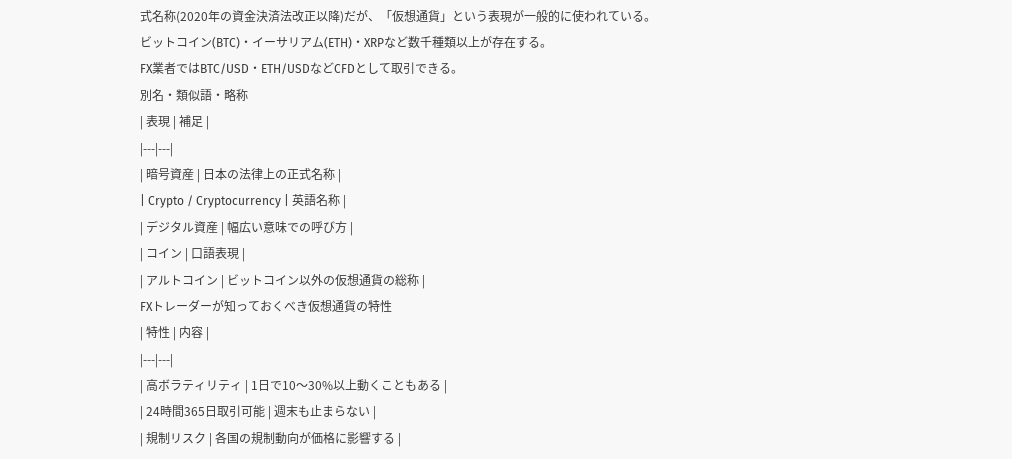式名称(2020年の資金決済法改正以降)だが、「仮想通貨」という表現が一般的に使われている。
ビットコイン(BTC)・イーサリアム(ETH)・XRPなど数千種類以上が存在する。
FX業者ではBTC/USD・ETH/USDなどCFDとして取引できる。
別名・類似語・略称
| 表現 | 補足 |
|---|---|
| 暗号資産 | 日本の法律上の正式名称 |
| Crypto / Cryptocurrency | 英語名称 |
| デジタル資産 | 幅広い意味での呼び方 |
| コイン | 口語表現 |
| アルトコイン | ビットコイン以外の仮想通貨の総称 |
FXトレーダーが知っておくべき仮想通貨の特性
| 特性 | 内容 |
|---|---|
| 高ボラティリティ | 1日で10〜30%以上動くこともある |
| 24時間365日取引可能 | 週末も止まらない |
| 規制リスク | 各国の規制動向が価格に影響する |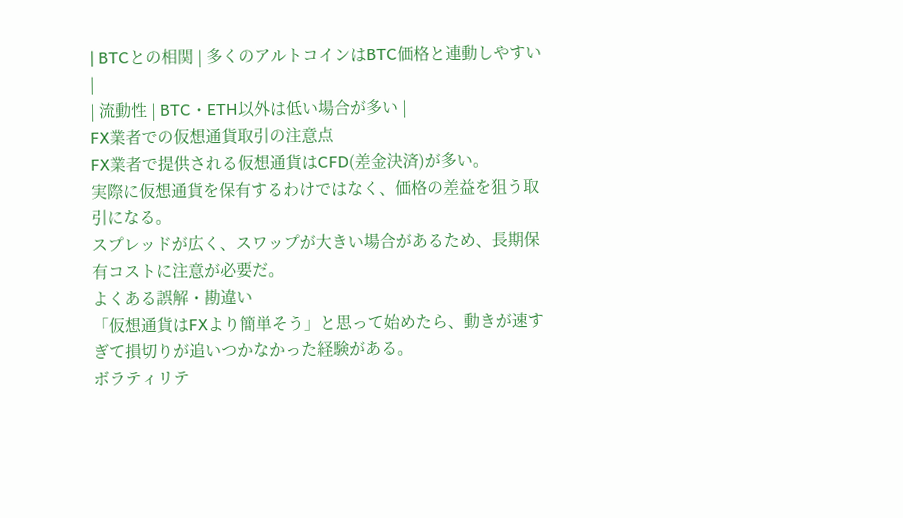| BTCとの相関 | 多くのアルトコインはBTC価格と連動しやすい |
| 流動性 | BTC・ETH以外は低い場合が多い |
FX業者での仮想通貨取引の注意点
FX業者で提供される仮想通貨はCFD(差金決済)が多い。
実際に仮想通貨を保有するわけではなく、価格の差益を狙う取引になる。
スプレッドが広く、スワップが大きい場合があるため、長期保有コストに注意が必要だ。
よくある誤解・勘違い
「仮想通貨はFXより簡単そう」と思って始めたら、動きが速すぎて損切りが追いつかなかった経験がある。
ボラティリテ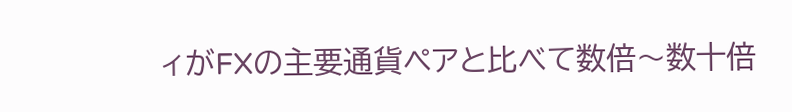ィがFXの主要通貨ペアと比べて数倍〜数十倍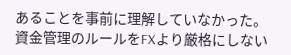あることを事前に理解していなかった。
資金管理のルールをFXより厳格にしない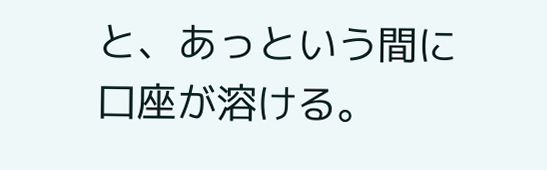と、あっという間に口座が溶ける。